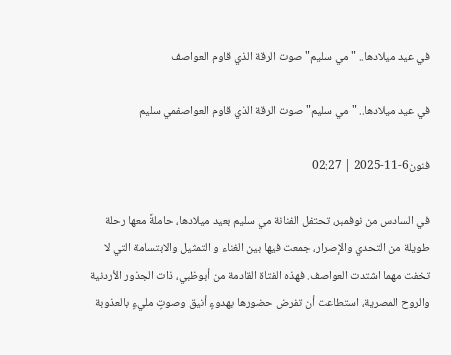في عيد ميلادها.. "مي سليم" صوت الرقة الذي قاوم العواصف

في عيد ميلادها.. "مي سليم" صوت الرقة الذي قاوم العواصفمي سليم

فنون6-11-2025 | 02:27

في السادس من نوفمبر، تحتفل الفنانة مي سليم بعيد ميلادها، حاملةً معها رحلة طويلة من التحدي والإصرار، جمعت فيها بين الغناء و التمثيل والابتسامة التي لا تخفت مهما اشتدت العواصف. فهذه الفتاة القادمة من أبوظبي، ذات الجذور الأردنية والروح المصرية، استطاعت أن تفرض حضورها بهدوءٍ أنيق وصوتٍ مليءٍ بالعذوبة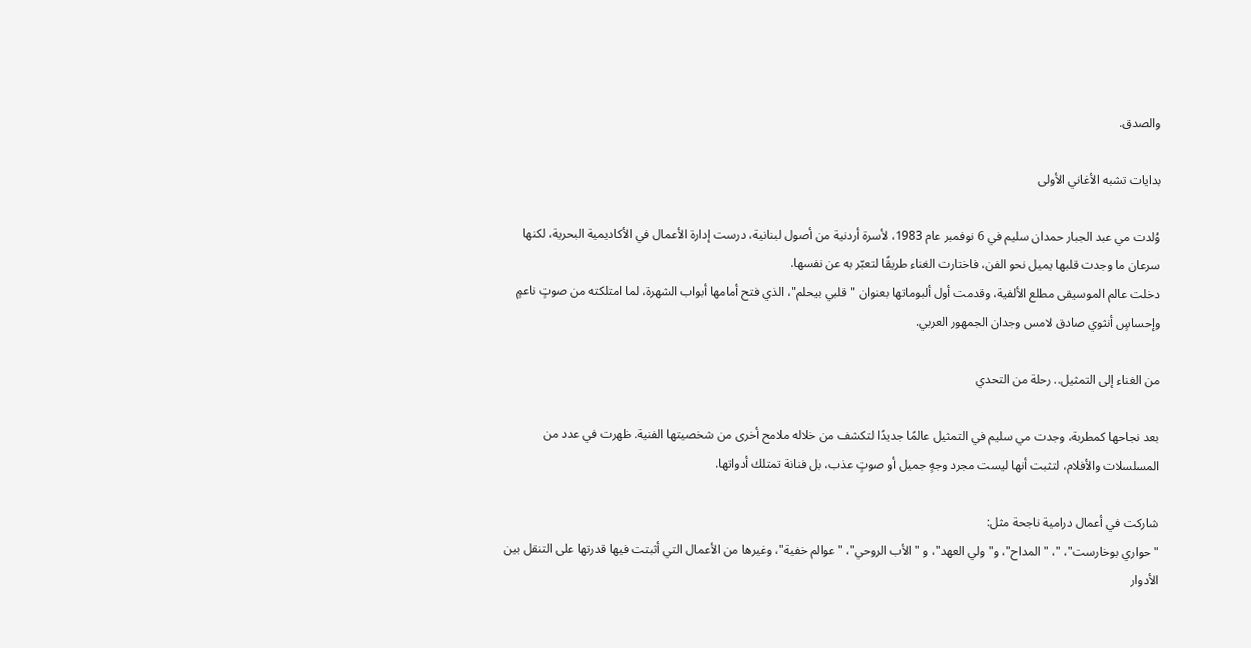والصدق.

بدايات تشبه الأغاني الأولى

وُلدت مي عبد الجبار حمدان سليم في 6 نوفمبر عام 1983، لأسرة أردنية من أصول لبنانية، درست إدارة الأعمال في الأكاديمية البحرية، لكنها سرعان ما وجدت قلبها يميل نحو الفن، فاختارت الغناء طريقًا لتعبّر به عن نفسها.
دخلت عالم الموسيقى مطلع الألفية، وقدمت أول ألبوماتها بعنوان "قلبي بيحلم"، الذي فتح أمامها أبواب الشهرة، لما امتلكته من صوتٍ ناعمٍ وإحساسٍ أنثوي صادق لامس وجدان الجمهور العربي.

من الغناء إلى التمثيل.. رحلة من التحدي

بعد نجاحها كمطربة، وجدت مي سليم في التمثيل عالمًا جديدًا لتكشف من خلاله ملامح أخرى من شخصيتها الفنية. ظهرت في عدد من المسلسلات والأفلام، لتثبت أنها ليست مجرد وجهٍ جميل أو صوتٍ عذب، بل فنانة تمتلك أدواتها.

شاركت في أعمال درامية ناجحة مثل:
"حواري بوخارست"، "، "المداح"، و"ولي العهد"، و "الأب الروحي"، "عوالم خفية"، وغيرها من الأعمال التي أثبتت فيها قدرتها على التنقل بين الأدوار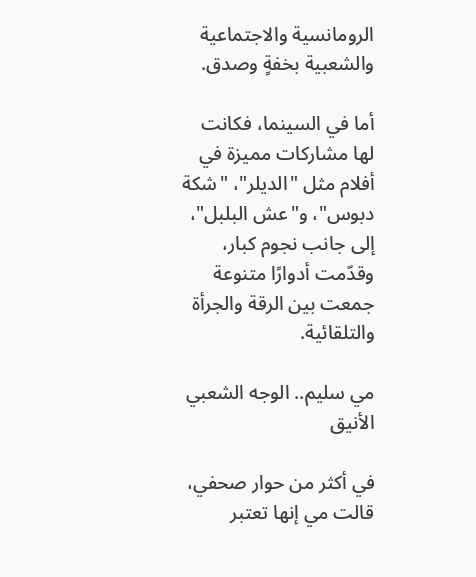الرومانسية والاجتماعية والشعبية بخفةٍ وصدق.

أما في السينما، فكانت لها مشاركات مميزة في أفلام مثل "الديلر"، "شكة دبوس"، و"عش البلبل"، إلى جانب نجوم كبار، وقدّمت أدوارًا متنوعة جمعت بين الرقة والجرأة والتلقائية.

مي سليم.. الوجه الشعبي الأنيق

في أكثر من حوار صحفي، قالت مي إنها تعتبر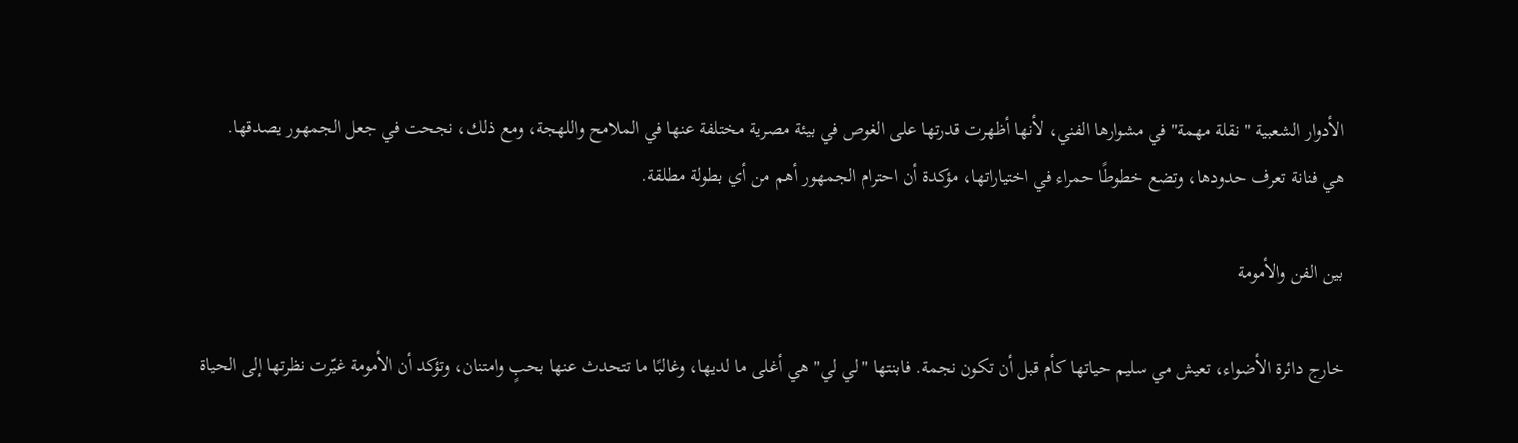الأدوار الشعبية "نقلة مهمة" في مشوارها الفني، لأنها أظهرت قدرتها على الغوص في بيئة مصرية مختلفة عنها في الملامح واللهجة، ومع ذلك، نجحت في جعل الجمهور يصدقها.
هي فنانة تعرف حدودها، وتضع خطوطًا حمراء في اختياراتها، مؤكدة أن احترام الجمهور أهم من أي بطولة مطلقة.

بين الفن والأمومة

خارج دائرة الأضواء، تعيش مي سليم حياتها كأم قبل أن تكون نجمة. فابنتها "لي لي" هي أغلى ما لديها، وغالبًا ما تتحدث عنها بحبٍ وامتنان، وتؤكد أن الأمومة غيّرت نظرتها إلى الحياة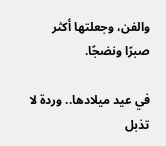والفن، وجعلتها أكثر صبرًا ونضجًا.

في عيد ميلادها.. وردة لا تذبل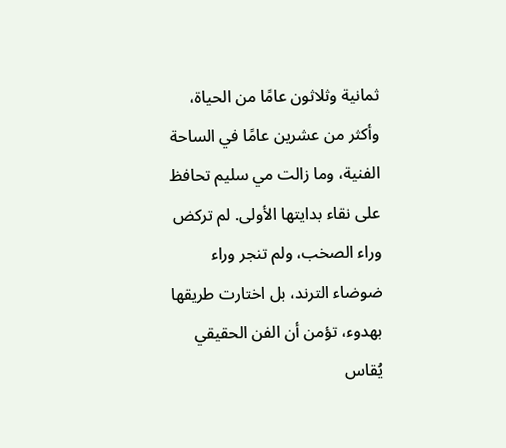ثمانية وثلاثون عامًا من الحياة، وأكثر من عشرين عامًا في الساحة الفنية، وما زالت مي سليم تحافظ على نقاء بدايتها الأولى. لم تركض وراء الصخب، ولم تنجر وراء ضوضاء الترند، بل اختارت طريقها بهدوء، تؤمن أن الفن الحقيقي يُقاس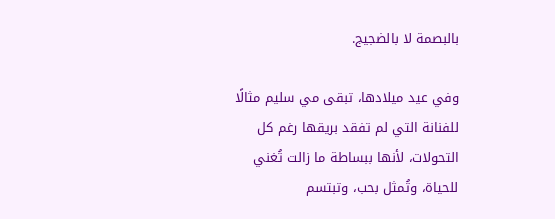بالبصمة لا بالضجيج.

وفي عيد ميلادها، تبقى مي سليم مثالًا للفنانة التي لم تفقد بريقها رغم كل التحولات، لأنها ببساطة ما زالت تُغني للحياة، وتُمثل بحب، وتبتسم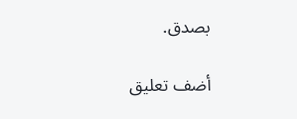بصدق.

أضف تعليق